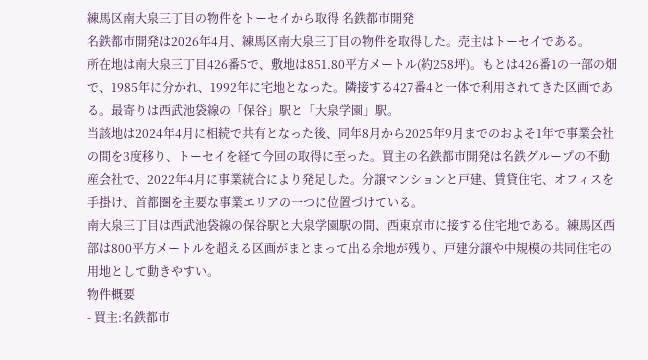練馬区南大泉三丁目の物件をトーセイから取得 名鉄都市開発
名鉄都市開発は2026年4月、練馬区南大泉三丁目の物件を取得した。売主はトーセイである。
所在地は南大泉三丁目426番5で、敷地は851.80平方メートル(約258坪)。もとは426番1の一部の畑で、1985年に分かれ、1992年に宅地となった。隣接する427番4と一体で利用されてきた区画である。最寄りは西武池袋線の「保谷」駅と「大泉学園」駅。
当該地は2024年4月に相続で共有となった後、同年8月から2025年9月までのおよそ1年で事業会社の間を3度移り、トーセイを経て今回の取得に至った。買主の名鉄都市開発は名鉄グループの不動産会社で、2022年4月に事業統合により発足した。分譲マンションと戸建、賃貸住宅、オフィスを手掛け、首都圏を主要な事業エリアの一つに位置づけている。
南大泉三丁目は西武池袋線の保谷駅と大泉学園駅の間、西東京市に接する住宅地である。練馬区西部は800平方メートルを超える区画がまとまって出る余地が残り、戸建分譲や中規模の共同住宅の用地として動きやすい。
物件概要
- 買主:名鉄都市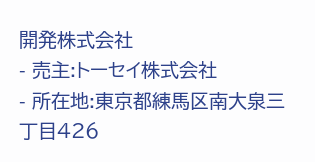開発株式会社
- 売主:トーセイ株式会社
- 所在地:東京都練馬区南大泉三丁目426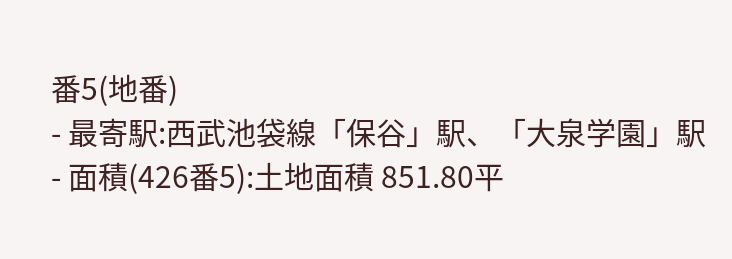番5(地番)
- 最寄駅:西武池袋線「保谷」駅、「大泉学園」駅
- 面積(426番5):土地面積 851.80平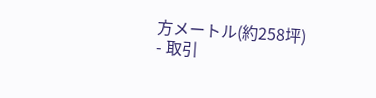方メートル(約258坪)
- 取引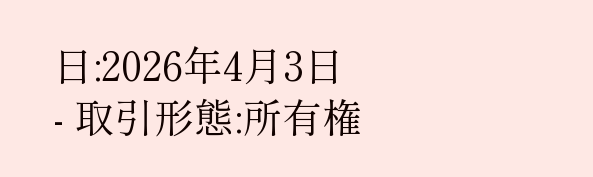日:2026年4月3日
- 取引形態:所有権